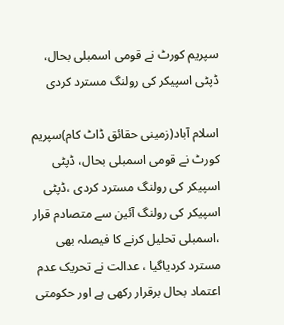سپریم کورٹ نے قومی اسمبلی بحال، ڈپٹی اسپیکر کی رولنگ مسترد کردی

اسلام آباد(زمینی حقائق ڈاٹ کام)سپریم کورٹ نے قومی اسمبلی بحال، ڈپٹی اسپیکر کی رولنگ مسترد کردی ،ڈپٹی اسپیکر کی رولنگ آئین سے متصادم قرار ،اسمبلی تحلیل کرنے کا فیصلہ بھی مسترد کردیاگیا ، عدالت نے تحریک عدم اعتماد بحال برقرار رکھی ہے اور حکومتی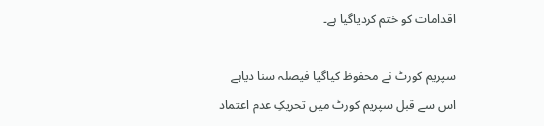اقدامات کو ختم کردیاگیا ہے۔

سپریم کورٹ نے محفوظ کیاگیا فیصلہ سنا دیاہے اس سے قبل سپریم کورٹ میں تحریکِ عدم اعتماد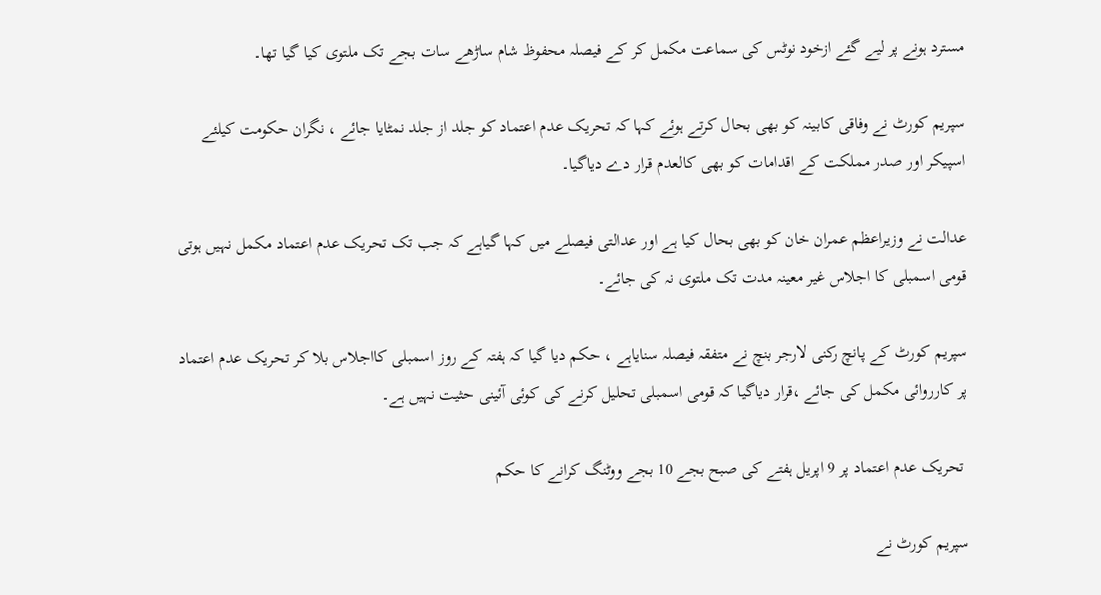مسترد ہونے پر لیے گئے ازخود نوٹس کی سماعت مکمل کر کے فیصلہ محفوظ شام ساڑھے سات بجے تک ملتوی کیا گیا تھا۔

سپریم کورٹ نے وفاقی کابینہ کو بھی بحال کرتے ہوئے کہا کہ تحریک عدم اعتماد کو جلد از جلد نمٹایا جائے ، نگران حکومت کیلئے اسپیکر اور صدر مملکت کے اقدامات کو بھی کالعدم قرار دے دیاگیا۔

عدالت نے وزیراعظم عمران خان کو بھی بحال کیا ہے اور عدالتی فیصلے میں کہا گیاہے کہ جب تک تحریک عدم اعتماد مکمل نہیں ہوتی قومی اسمبلی کا اجلاس غیر معینہ مدت تک ملتوی نہ کی جائے۔

سپریم کورٹ کے پانچ رکنی لارجر بنچ نے متفقہ فیصلہ سنایاہے ، حکم دیا گیا کہ ہفتہ کے روز اسمبلی کااجلاس بلا کر تحریک عدم اعتماد پر کارروائی مکمل کی جائے ،قرار دیاگیا کہ قومی اسمبلی تحلیل کرنے کی کوئی آئینی حثیت نہیں ہے۔

 تحریک عدم اعتماد پر 9 اپریل ہفتے کی صبح بجے 10 بجے ووٹنگ کرانے کا حکم

سپریم کورٹ نے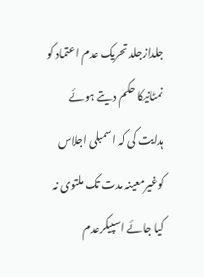جلدازجلد تحریک عدم اعتماد کو نمٹانیکا حکم دیتے ہوئے ہدایت کی کہ اسمبلی اجلاس کوغیرمعینہ مدت تک ملتوی نہ کیا جائے اسپیکرعدم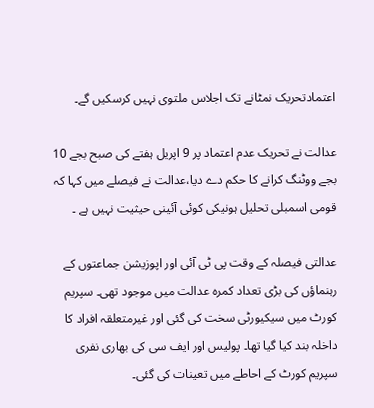اعتمادتحریک نمٹانے تک اجلاس ملتوی نہیں کرسکیں گے۔

عدالت نے تحریک عدم اعتماد پر 9 اپریل ہفتے کی صبح بجے 10 بجے ووٹنگ کرانے کا حکم دے دیا،عدالت نے فیصلے میں کہا کہ قومی اسمبلی تحلیل ہونیکی کوئی آئینی حیثیت نہیں ہے ۔

عدالتی فیصلہ کے وقت پی ٹی آئی اور اپوزیشن جماعتوں کے رہنماؤں کی بڑی تعداد کمرہ عدالت میں موجود تھی۔ سپریم کورٹ میں سیکیورٹی سخت کی گئی اور غیرمتعلقہ افراد کا داخلہ بند کیا گیا تھا۔ پولیس اور ایف سی کی بھاری نفری سپریم کورٹ کے احاطے میں تعینات کی گئی۔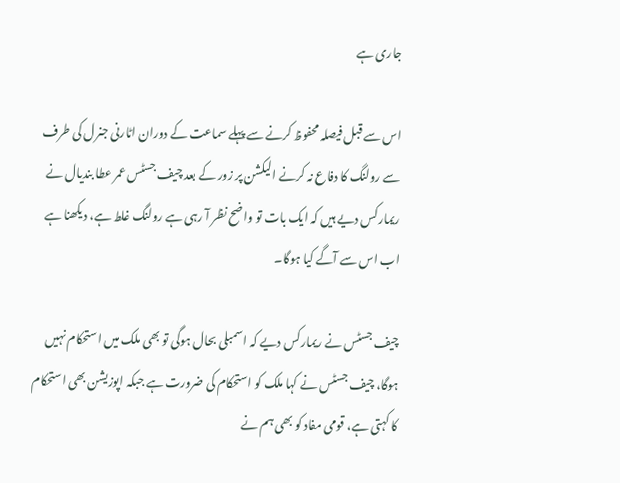جاری ہے

اس سے قبل فیصلہ محفوظ کرنے سے پہلے سماعت کے دوران اٹارنی جنرل کی طرف سے رولنگ کا دفاع نہ کرنے الیکشن پر زور کے بعد چیف جسٹس عمر عطا بندیال نے ریمارکس دیے ہیں کہ ایک بات تو واضح نظر آ رہی ہے رولنگ غلط ہے، دیکھنا ہے اب اس سے آگے کیا ہوگا۔

چیف جسٹس نے ریمارکس دیے کہ اسمبلی بحال ہوگی تو بھی ملک میں استحکام نہیں ہوگا، چیف جسٹس نے کہا ملک کو استحکام کی ضرورت ہے جبکہ اپوزیشن بھی استحکام کا کہتی ہے، قومی مفاد کو بھی ہم نے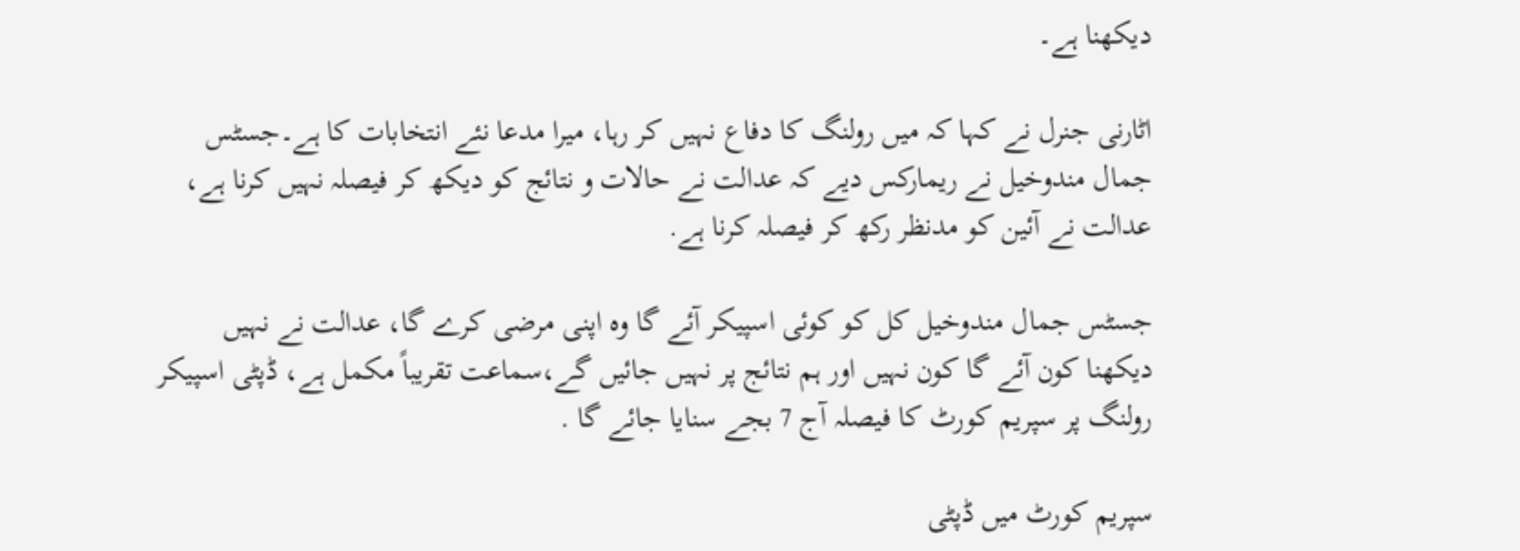دیکھنا ہے۔

اٹارنی جنرل نے کہا کہ میں رولنگ کا دفاع نہیں کر رہا، میرا مدعا نئے انتخابات کا ہے۔جسٹس جمال مندوخیل نے ریمارکس دیے کہ عدالت نے حالات و نتائج کو دیکھ کر فیصلہ نہیں کرنا ہے، عدالت نے آئین کو مدنظر رکھ کر فیصلہ کرنا ہے.

جسٹس جمال مندوخیل کل کو کوئی اسپیکر آئے گا وہ اپنی مرضی کرے گا، عدالت نے نہیں دیکھنا کون آئے گا کون نہیں اور ہم نتائج پر نہیں جائیں گے،سماعت تقریباً مکمل ہے، ڈپٹی اسپیکر رولنگ پر سپریم کورٹ کا فیصلہ آج 7 بجے سنایا جائے گا .

سپریم کورٹ میں ڈپٹی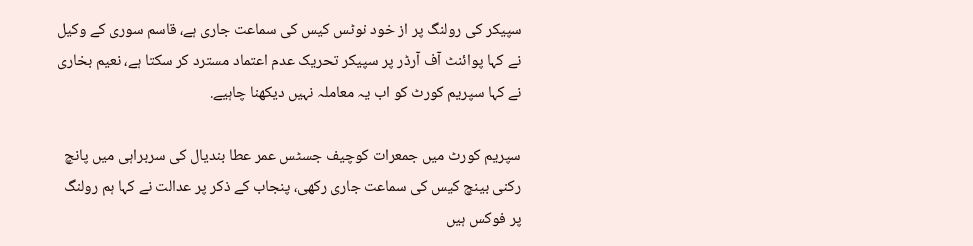سپیکر کی رولنگ پر از خود نوٹس کیس کی سماعت جاری ہے، قاسم سوری کے وکیل نے کہا پوائنٹ آف آرڈر پر سپیکر تحریک عدم اعتماد مسترد کر سکتا ہے، نعیم بخاری نے کہا سپریم کورٹ کو اب یہ معاملہ نہیں دیکھنا چاہیے.

سپریم کورٹ میں جمعرات کوچیف جسٹس عمر عطا بندیال کی سربراہی میں پانچ رکنی بینچ کیس کی سماعت جاری رکھی، پنجاب کے ذکر پر عدالت نے کہا ہم رولنگ پر فوکس ہیں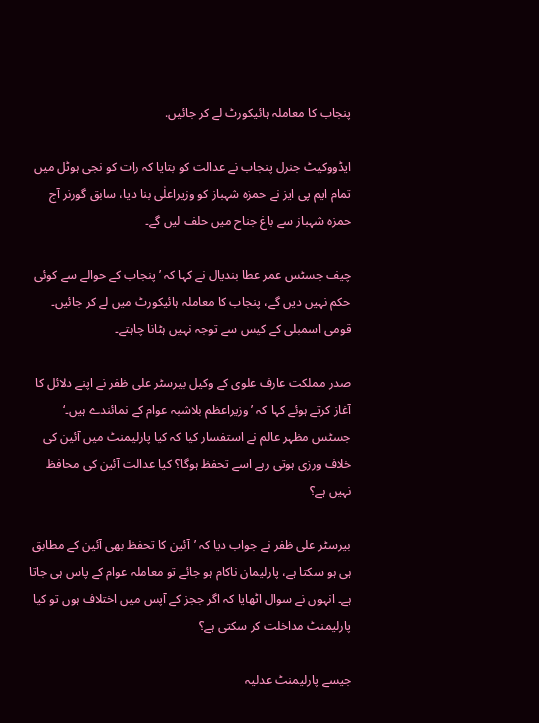پنجاب کا معاملہ ہائیکورٹ لے کر جائیں.

ایڈووکیٹ جنرل پنجاب نے عدالت کو بتایا کہ رات کو نجی ہوٹل میں تمام ایم پی ایز نے حمزہ شہباز کو وزیراعلٰی بنا دیا، سابق گورنر آج حمزہ شہباز سے باغ جناح میں حلف لیں گے۔

چیف جسٹس عمر عطا بندیال نے کہا کہ ’پنجاب کے حوالے سے کوئی حکم نہیں دیں گے، پنجاب کا معاملہ ہائیکورٹ میں لے کر جائیں۔ قومی اسمبلی کے کیس سے توجہ نہیں ہٹانا چاہتے۔

صدر مملکت عارف علوی کے وکیل بیرسٹر علی ظفر نے اپنے دلائل کا آغاز کرتے ہوئے کہا کہ ’وزیراعظم بلاشبہ عوام کے نمائندے ہیں۔‘
جسٹس مظہر عالم نے استفسار کیا کہ کیا پارلیمنٹ میں آئین کی خلاف ورزی ہوتی رہے اسے تحفظ ہوگا؟ کیا عدالت آئین کی محافظ نہیں ہے؟

بیرسٹر علی ظفر نے جواب دیا کہ ’آئین کا تحفظ بھی آئین کے مطابق ہی ہو سکتا ہے، پارلیمان ناکام ہو جائے تو معاملہ عوام کے پاس ہی جاتا ہے۔ انہوں نے سوال اٹھایا کہ اگر ججز کے آپس میں اختلاف ہوں تو کیا پارلیمنٹ مداخلت کر سکتی ہے؟

جیسے پارلیمنٹ عدلیہ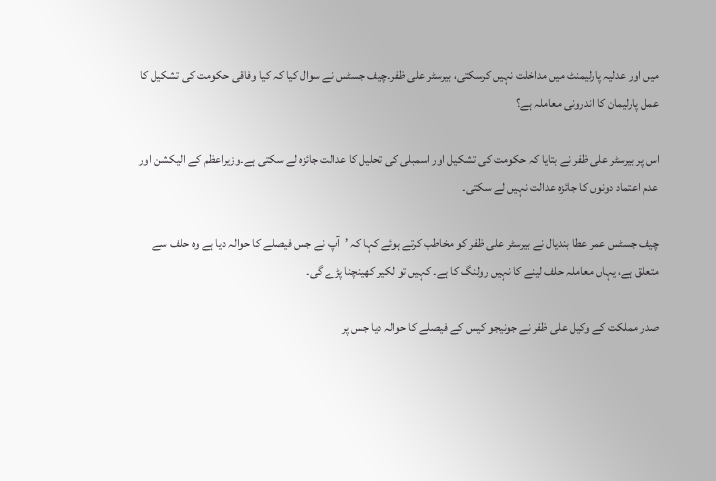میں اور عدلیہ پارلیمنٹ میں مداخلت نہیں کرسکتی، بیرسٹر علی ظفر۔چیف جسٹس نے سوال کیا کہ کیا وفاقی حکومت کی تشکیل کا عمل پارلیمان کا اندرونی معاملہ ہے؟

اس پر بیرسٹر علی ظفر نے بتایا کہ حکومت کی تشکیل اور اسمبلی کی تحلیل کا عدالت جائزہ لے سکتی ہے۔وزیراعظم کے الیکشن اور عدم اعتماد دونوں کا جائزہ عدالت نہیں لے سکتی۔

چیف جسٹس عمر عطا بندیال نے بیرسٹر علی ظفر کو مخاطب کرتے ہوئے کہا کہ ’آپ نے جس فیصلے کا حوالہ دیا ہے وہ حلف سے متعلق ہے، یہاں معاملہ حلف لینے کا نہیں رولنگ کا ہے۔ کہیں تو لکیر کھینچنا پڑے گی۔

صدر مملکت کے وکیل علی ظفر نے جونیجو کیس کے فیصلے کا حوالہ دیا جس پر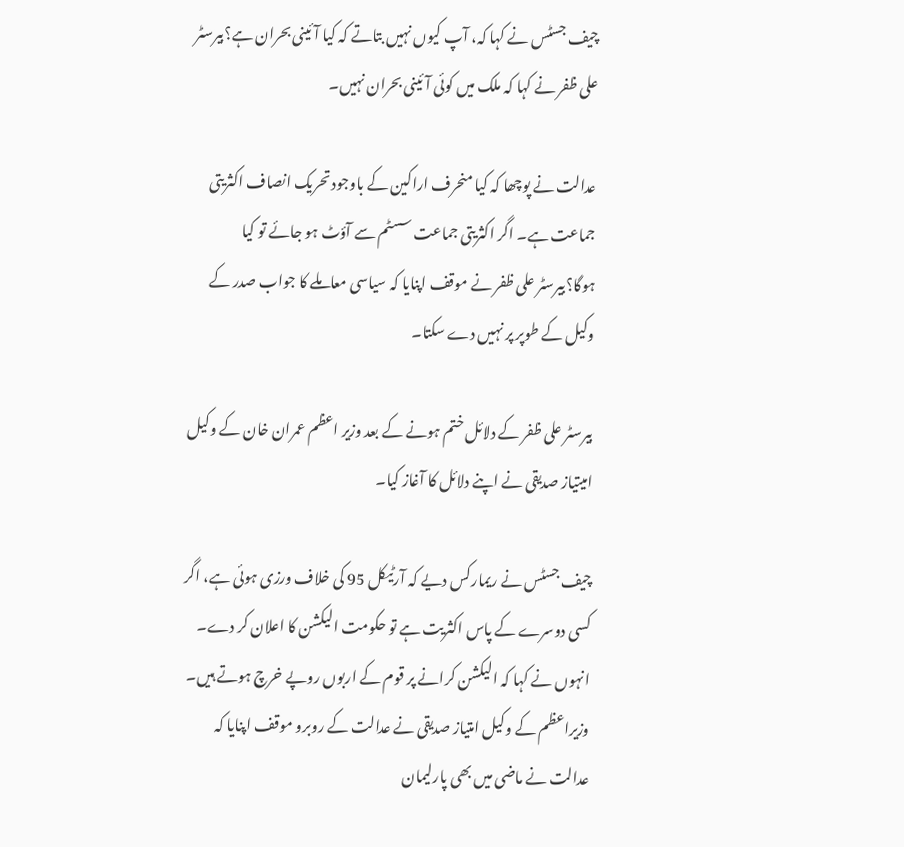چیف جسٹس نے کہا کہ، آپ کیوں نہیں بتاتے کہ کیا آئینی بحران ہے؟بیرسٹر علی ظفر نے کہا کہ ملک میں کوئی آئینی بحران نہیں۔

عدالت نے پوچھا کہ کیا منحرف اراکین کے باوجود تحریک انصاف اکثریتی جماعت ہے۔ اگر اکثریتی جماعت سسٹم سے آؤٹ ہو جائے تو کیا ہوگا؟بیرسٹر علی ظفر نے موقف اپنایا کہ سیاسی معاملے کا جواب صدر کے وکیل کے طوپر پر نہیں دے سکتا۔

بیرسٹر علی ظفر کے دلائل ختم ہونے کے بعد وزیر اعظم عمران خان کے وکیل امیتیاز صدیقی نے اپنے دلائل کا آغاز کیا۔

چیف جسٹس نے ریمارکس دیے کہ آرٹیکل 95 کی خلاف ورزی ہوئی ہے، اگر کسی دوسرے کے پاس اکثریت ہے تو حکومت الیکشن کا اعلان کر دے۔
انہوں نے کہا کہ الیکشن کرانے پر قوم کے اربوں روپے خرچ ہوتے ہیں۔
وزیراعظم کے وکیل امتیاز صدیقی نے عدالت کے روبرو موقف اپنایا کہ عدالت نے ماضی میں بھی پارلیمان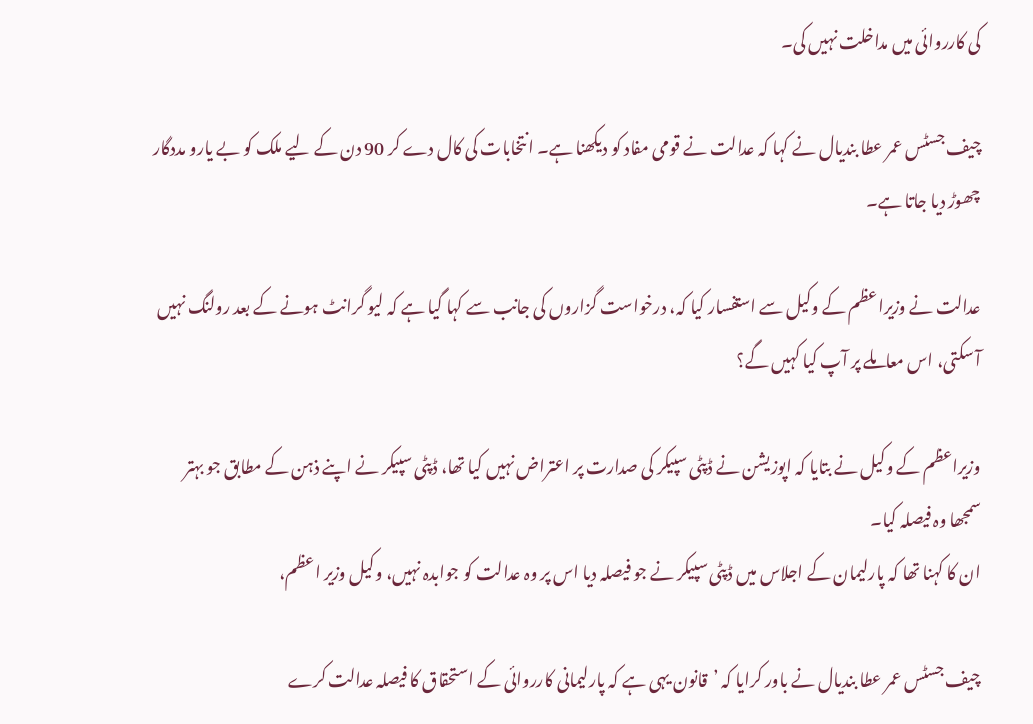کی کارروائی میں مداخلت نہیں کی۔

چیف جسٹس عمر عطا بندیال نے کہا کہ عدالت نے قومی مفاد کو دیکھنا ہے۔ انتخابات کی کال دے کر 90 دن کے لیے ملک کو بے یارو مددگار چھوڑ دیا جاتا ہے۔

عدالت نے وزیراعظم کے وکیل سے استفسار کیا کہ، درخواست گزاروں کی جانب سے کہا گیا ہے کہ لیو گرانٹ ہونے کے بعد رولنگ نہیں آ سکتی، اس معاملے پر آپ کیا کہیں گے؟

وزیراعظم کے وکیل نے بتایا کہ اپوزیشن نے ڈپٹی سپیکر کی صدارت پر اعتراض نہیں کیا تھا، ڈپٹی سپیکر نے اپنے ذہن کے مطابق جو بہتر سمجھا وہ فیصلہ کیا۔
ان کا کہنا تھا کہ پارلیمان کے اجلاس میں ڈپٹی سپیکر نے جو فیصلہ دیا اس پر وہ عدالت کو جوابدہ نہیں، وکیل وزیر اعظم،

چیف جسٹس عمر عطا بندیال نے باور کرایا کہ ’قانون یہی ہے کہ پارلیمانی کارروائی کے استحقاق کا فیصلہ عدالت کرے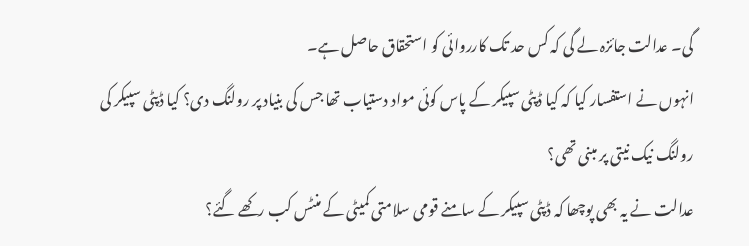گی۔ عدالت جائزہ لے گی کہ کس حد تک کارروائی کو استحقاق حاصل ہے۔
انہوں نے استفسار کیا کہ کیا ڈپٹی سپیکر کے پاس کوئی مواد دستیاب تھا جس کی بنیاد پر رولنگ دی؟ کیا ڈپٹی سپیکر کی رولنگ نیک نیتی پر مبنی تھی؟
عدالت نے یہ بھی پوچھا کہ ڈپٹی سپیکر کے سامنے قومی سلامتی کمیٹی کے منٹس کب رکھے گئے؟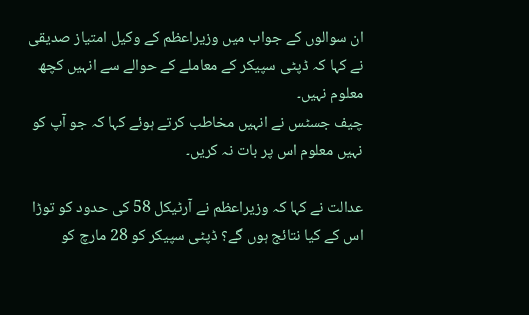ان سوالوں کے جواب میں وزیراعظم کے وکیل امتیاز صدیقی نے کہا کہ ڈپٹی سپیکر کے معاملے کے حوالے سے انہیں کچھ معلوم نہیں۔
چیف جسٹس نے انہیں مخاطب کرتے ہوئے کہا کہ جو آپ کو نہیں معلوم اس پر بات نہ کریں۔

عدالت نے کہا کہ وزیراعظم نے آرٹیکل 58 کی حدود کو توڑا اس کے کیا نتائج ہوں گے؟ ڈپٹی سپیکر کو 28 مارچ کو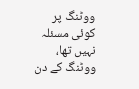ووٹنگ پر کوئی مسئلہ نہیں تھا، ووٹنگ کے دن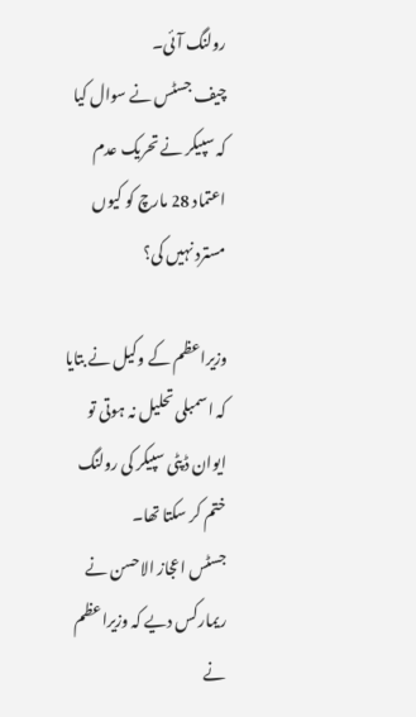رولنگ آئی۔
چیف جسٹس نے سوال کیا کہ سپیکر نے تحریک عدم اعتماد 28 مارچ کو کیوں مسترد نہیں کی؟

وزیراعظم کے وکیل نے بتایا کہ اسمبلی تحلیل نہ ہوتی تو ایوان ڈپٹی سپیکر کی رولنگ ختم کر سکتا تھا۔
جسٹس اعجاز الاحسن نے ریمارکس دیے کہ وزیراعظم نے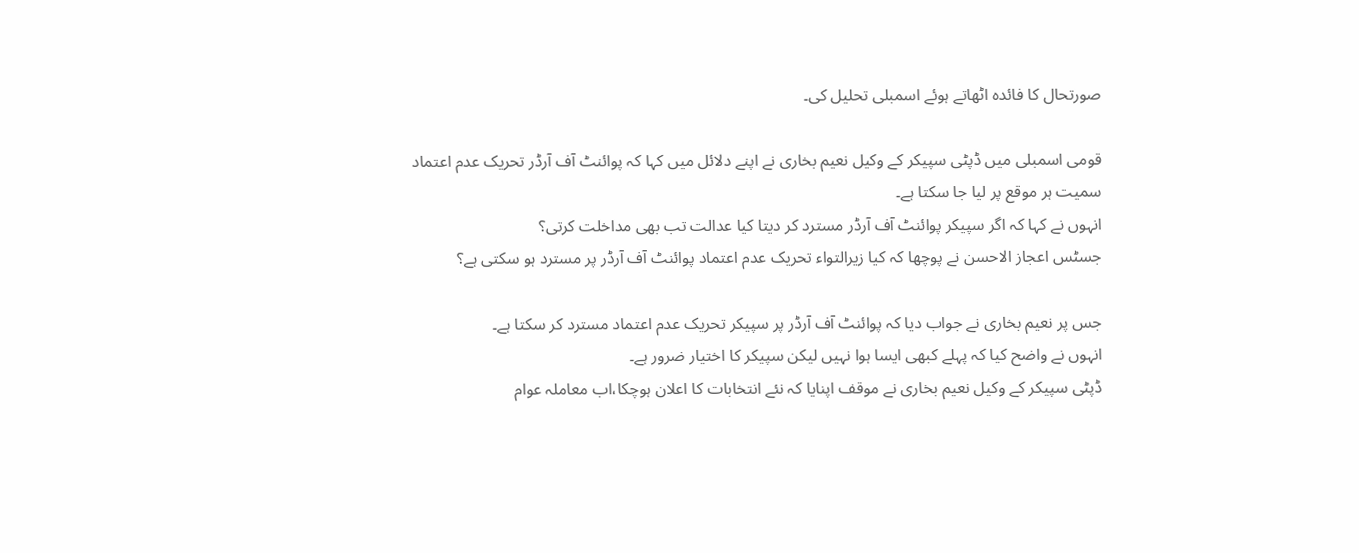صورتحال کا فائدہ اٹھاتے ہوئے اسمبلی تحلیل کی۔

قومی اسمبلی میں ڈپٹی سپیکر کے وکیل نعیم بخاری نے اپنے دلائل میں کہا کہ پوائنٹ آف آرڈر تحریک عدم اعتماد سمیت ہر موقع پر لیا جا سکتا ہے۔
انہوں نے کہا کہ اگر سپیکر پوائنٹ آف آرڈر مسترد کر دیتا کیا عدالت تب بھی مداخلت کرتی؟
جسٹس اعجاز الاحسن نے پوچھا کہ کیا زیرالتواء تحریک عدم اعتماد پوائنٹ آف آرڈر پر مسترد ہو سکتی ہے؟

جس پر نعیم بخاری نے جواب دیا کہ پوائنٹ آف آرڈر پر سپیکر تحریک عدم اعتماد مسترد کر سکتا ہے۔
انہوں نے واضح کیا کہ پہلے کبھی ایسا ہوا نہیں لیکن سپیکر کا اختیار ضرور ہے۔
ڈپٹی سپیکر کے وکیل نعیم بخاری نے موقف اپنایا کہ نئے انتخابات کا اعلان ہوچکا،اب معاملہ عوام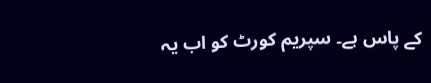کے پاس ہے۔ سپریم کورٹ کو اب یہ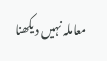معاملہ نہیں دیکھنا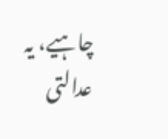چاہیے، یہ عدالتی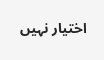اختیار نہیں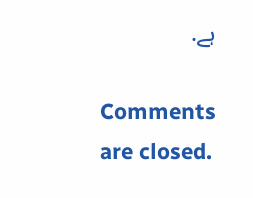ہے.

Comments are closed.